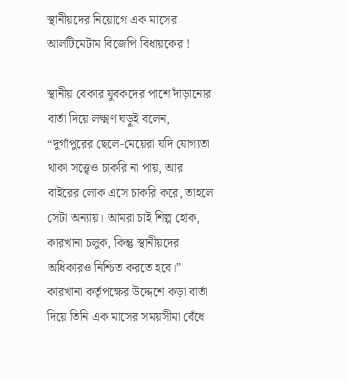স্থানীয়দের নিয়োগে এক মাসের আলটিমেটাম বিজেপি বিধায়কের !

স্থানীয় বেকার যুবকদের পাশে দাঁড়ানোর বার্তা দিয়ে লক্ষ্মণ ঘড়ুই বলেন, “দুর্গাপুরের ছেলে-মেয়েরা যদি যোগ্যতা থাকা সত্ত্বেও চাকরি না পায়, আর বাইরের লোক এসে চাকরি করে, তাহলে সেটা অন্যায়। আমরা চাই শিল্প হোক, কারখানা চলুক, কিন্তু স্থানীয়দের অধিকারও নিশ্চিত করতে হবে।” কারখানা কর্তৃপক্ষের উদ্দেশে কড়া বার্তা দিয়ে তিনি এক মাসের সময়সীমা বেঁধে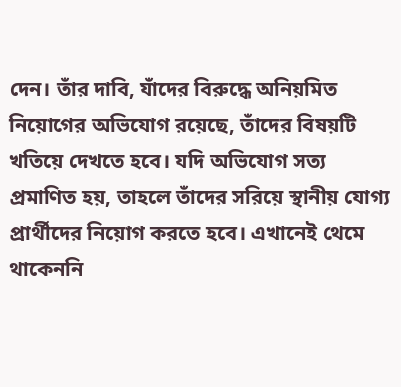দেন। তাঁর দাবি, যাঁদের বিরুদ্ধে অনিয়মিত নিয়োগের অভিযোগ রয়েছে, তাঁদের বিষয়টি খতিয়ে দেখতে হবে। যদি অভিযোগ সত্য প্রমাণিত হয়, তাহলে তাঁদের সরিয়ে স্থানীয় যোগ্য প্রার্থীদের নিয়োগ করতে হবে। এখানেই থেমে থাকেননি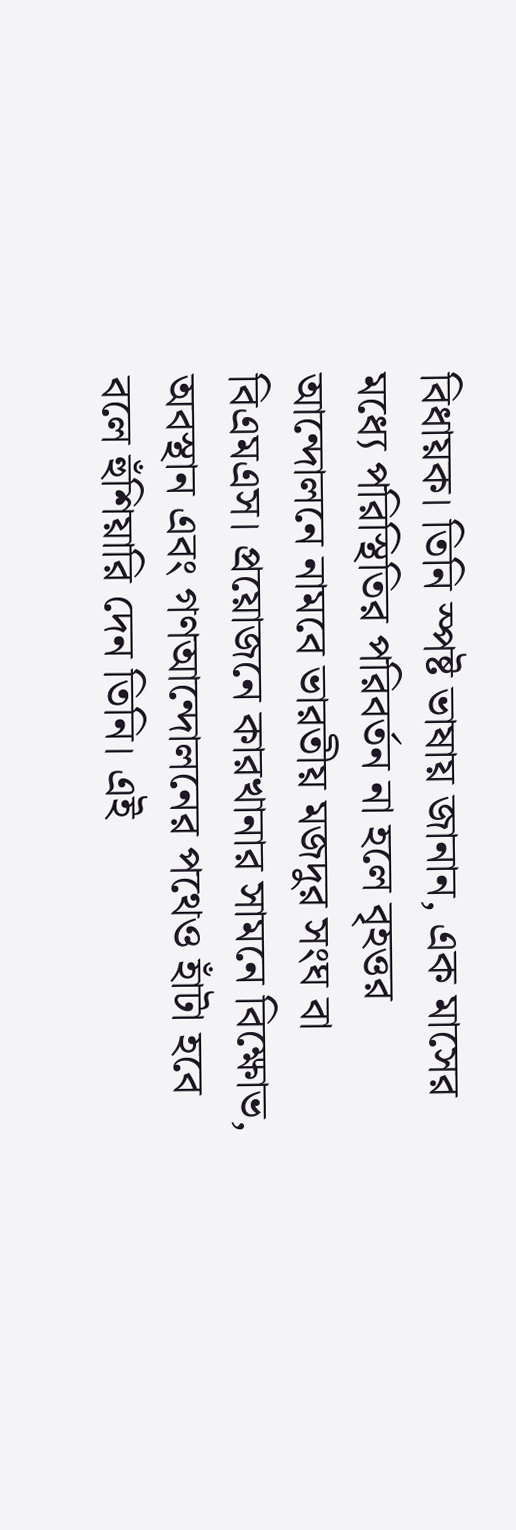বিধায়ক। তিনি স্পষ্ট ভাষায় জানান, এক মাসের মধ্যে পরিস্থিতির পরিবর্তন না হলে বৃহত্তর আন্দোলনে নামবে ভারতীয় মজদুর সংঘ বা বিএমএস। প্রয়োজনে কারখানার সামনে বিক্ষোভ, অবস্থান এবং গণআন্দোলনের পথেও হাঁটা হবে বলে হুঁশিয়ারি দেন তিনি। এই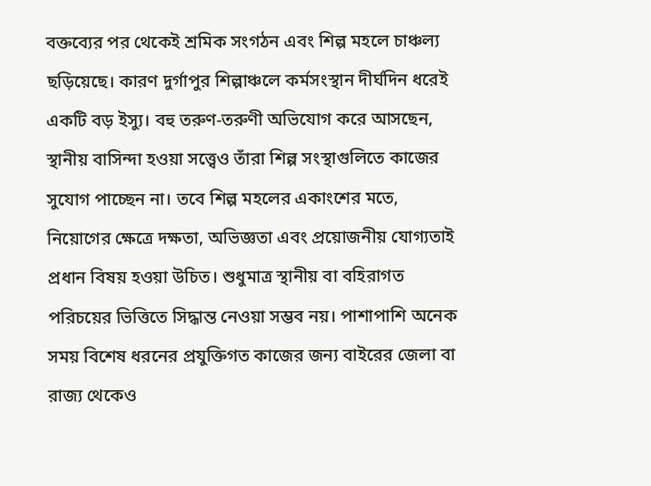বক্তব্যের পর থেকেই শ্রমিক সংগঠন এবং শিল্প মহলে চাঞ্চল্য ছড়িয়েছে। কারণ দুর্গাপুর শিল্পাঞ্চলে কর্মসংস্থান দীর্ঘদিন ধরেই একটি বড় ইস্যু। বহু তরুণ-তরুণী অভিযোগ করে আসছেন, স্থানীয় বাসিন্দা হওয়া সত্ত্বেও তাঁরা শিল্প সংস্থাগুলিতে কাজের সুযোগ পাচ্ছেন না। তবে শিল্প মহলের একাংশের মতে, নিয়োগের ক্ষেত্রে দক্ষতা, অভিজ্ঞতা এবং প্রয়োজনীয় যোগ্যতাই প্রধান বিষয় হওয়া উচিত। শুধুমাত্র স্থানীয় বা বহিরাগত পরিচয়ের ভিত্তিতে সিদ্ধান্ত নেওয়া সম্ভব নয়। পাশাপাশি অনেক সময় বিশেষ ধরনের প্রযুক্তিগত কাজের জন্য বাইরের জেলা বা রাজ্য থেকেও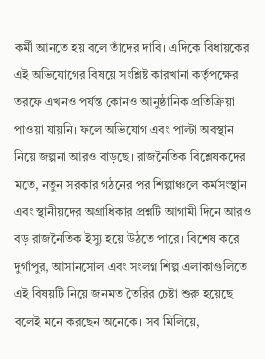কর্মী আনতে হয় বলে তাঁদের দাবি। এদিকে বিধায়কের এই অভিযোগের বিষয়ে সংশ্লিষ্ট কারখানা কর্তৃপক্ষের তরফে এখনও পর্যন্ত কোনও আনুষ্ঠানিক প্রতিক্রিয়া পাওয়া যায়নি। ফলে অভিযোগ এবং পাল্টা অবস্থান নিয়ে জল্পনা আরও বাড়ছে। রাজনৈতিক বিশ্লেষকদের মতে, নতুন সরকার গঠনের পর শিল্পাঞ্চলে কর্মসংস্থান এবং স্থানীয়দের অগ্রাধিকার প্রশ্নটি আগামী দিনে আরও বড় রাজনৈতিক ইস্যু হয়ে উঠতে পারে। বিশেষ করে দুর্গাপুর, আসানসোল এবং সংলগ্ন শিল্প এলাকাগুলিতে এই বিষয়টি নিয়ে জনমত তৈরির চেষ্টা শুরু হয়েছে বলেই মনে করছেন অনেকে। সব মিলিয়ে,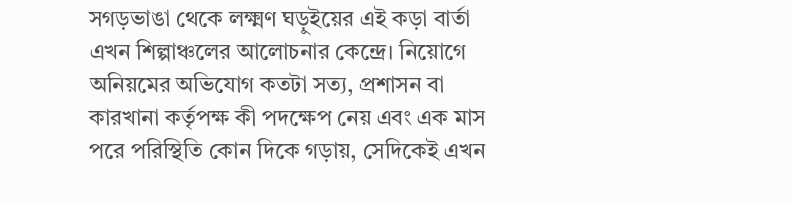সগড়ভাঙা থেকে লক্ষ্মণ ঘড়ুইয়ের এই কড়া বার্তা এখন শিল্পাঞ্চলের আলোচনার কেন্দ্রে। নিয়োগে অনিয়মের অভিযোগ কতটা সত্য, প্রশাসন বা কারখানা কর্তৃপক্ষ কী পদক্ষেপ নেয় এবং এক মাস পরে পরিস্থিতি কোন দিকে গড়ায়, সেদিকেই এখন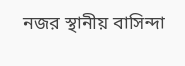নজর স্থানীয় বাসিন্দা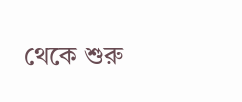থেকে শুরু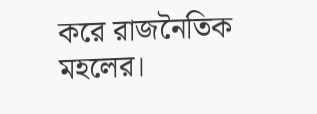করে রাজনৈতিক মহলের।